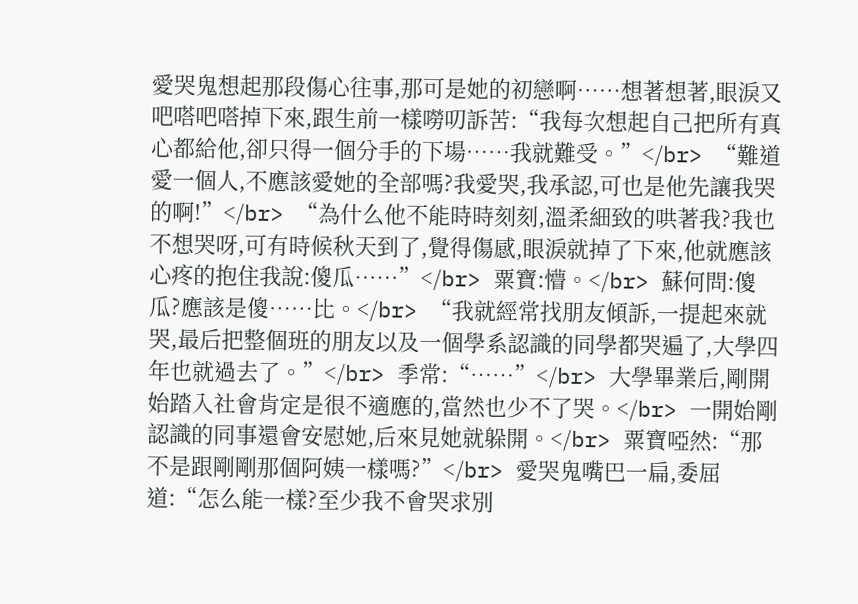愛哭鬼想起那段傷心往事,那可是她的初戀啊……想著想著,眼淚又吧嗒吧嗒掉下來,跟生前一樣嘮叨訴苦:“我每次想起自己把所有真心都給他,卻只得一個分手的下場……我就難受。”</br> “難道愛一個人,不應該愛她的全部嗎?我愛哭,我承認,可也是他先讓我哭的啊!”</br> “為什么他不能時時刻刻,溫柔細致的哄著我?我也不想哭呀,可有時候秋天到了,覺得傷感,眼淚就掉了下來,他就應該心疼的抱住我說:傻瓜……”</br> 粟寶:懵。</br> 蘇何問:傻瓜?應該是傻……比。</br> “我就經常找朋友傾訴,一提起來就哭,最后把整個班的朋友以及一個學系認識的同學都哭遍了,大學四年也就過去了。”</br> 季常:“……”</br> 大學畢業后,剛開始踏入社會肯定是很不適應的,當然也少不了哭。</br> 一開始剛認識的同事還會安慰她,后來見她就躲開。</br> 粟寶啞然:“那不是跟剛剛那個阿姨一樣嗎?”</br> 愛哭鬼嘴巴一扁,委屈道:“怎么能一樣?至少我不會哭求別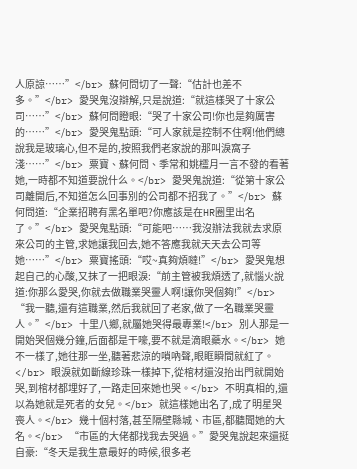人原諒……”</br> 蘇何問切了一聲:“估計也差不多。”</br> 愛哭鬼沒辯解,只是說道:“就這樣哭了十家公司……”</br> 蘇何問瞪眼:“哭了十家公司!你也是夠厲害的……”</br> 愛哭鬼點頭:“可人家就是控制不住啊!他們總說我是玻璃心,但不是的,按照我們老家說的那叫淚窩子淺……”</br> 粟寶、蘇何問、季常和姚欞月一言不發的看著她,一時都不知道要說什么。</br> 愛哭鬼說道:“從第十家公司離開后,不知道怎么回事別的公司都不招我了。”</br> 蘇何問道:“企業招聘有黑名單吧?你應該是在HR圈里出名了。”</br> 愛哭鬼點頭:“可能吧……我沒辦法我就去求原來公司的主管,求她讓我回去,她不答應我就天天去公司等她……”</br> 粟寶搖頭:“哎~真夠煩噠!”</br> 愛哭鬼想起自己的心酸,又抹了一把眼淚:“前主管被我煩透了,就惱火說道:你那么愛哭,你就去做職業哭靈人啊!讓你哭個夠!”</br> “我一聽,還有這職業,然后我就回了老家,做了一名職業哭靈人。”</br> 十里八鄉,就屬她哭得最專業!</br> 別人那是一開始哭個幾分鐘,后面都是干嚎,要不就是滴眼藥水。</br> 她不一樣了,她往那一坐,聽著悲涼的嗩吶聲,眼眶瞬間就紅了。</br> 眼淚就如斷線珍珠一樣掉下,從棺材還沒抬出門就開始哭,到棺材都埋好了,一路走回來她也哭。</br> 不明真相的,還以為她就是死者的女兒。</br> 就這樣她出名了,成了明星哭喪人。</br> 幾十個村落,甚至隔壁縣城、市區,都聽聞她的大名。</br> “市區的大佬都找我去哭過。”愛哭鬼說起來還挺自豪:“冬天是我生意最好的時候,很多老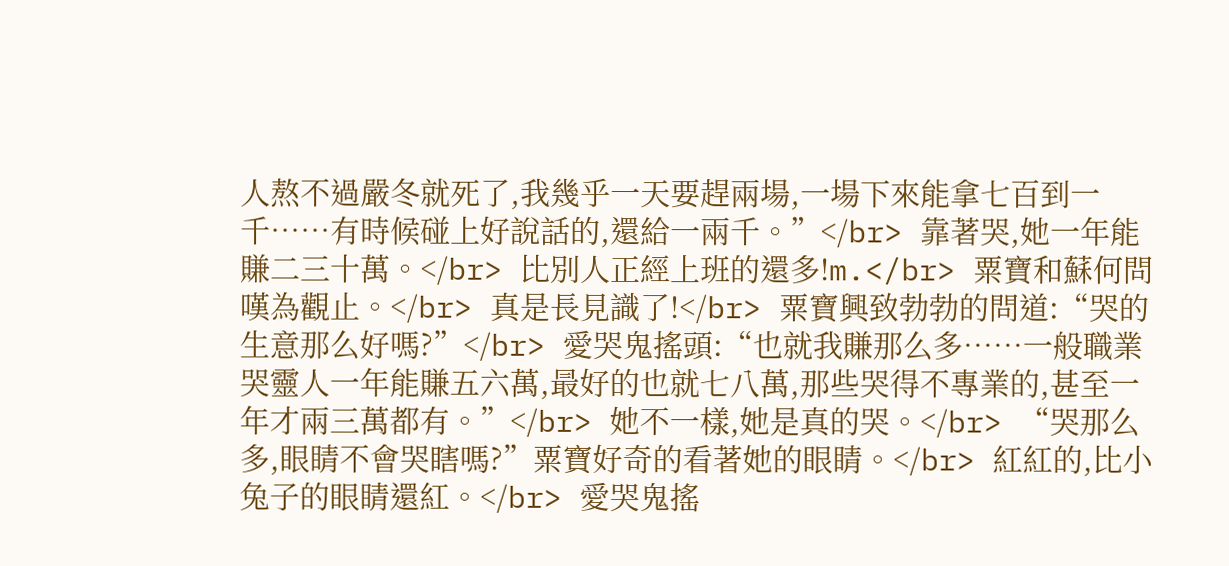人熬不過嚴冬就死了,我幾乎一天要趕兩場,一場下來能拿七百到一千……有時候碰上好說話的,還給一兩千。”</br> 靠著哭,她一年能賺二三十萬。</br> 比別人正經上班的還多!m.</br> 粟寶和蘇何問嘆為觀止。</br> 真是長見識了!</br> 粟寶興致勃勃的問道:“哭的生意那么好嗎?”</br> 愛哭鬼搖頭:“也就我賺那么多……一般職業哭靈人一年能賺五六萬,最好的也就七八萬,那些哭得不專業的,甚至一年才兩三萬都有。”</br> 她不一樣,她是真的哭。</br> “哭那么多,眼睛不會哭瞎嗎?”粟寶好奇的看著她的眼睛。</br> 紅紅的,比小兔子的眼睛還紅。</br> 愛哭鬼搖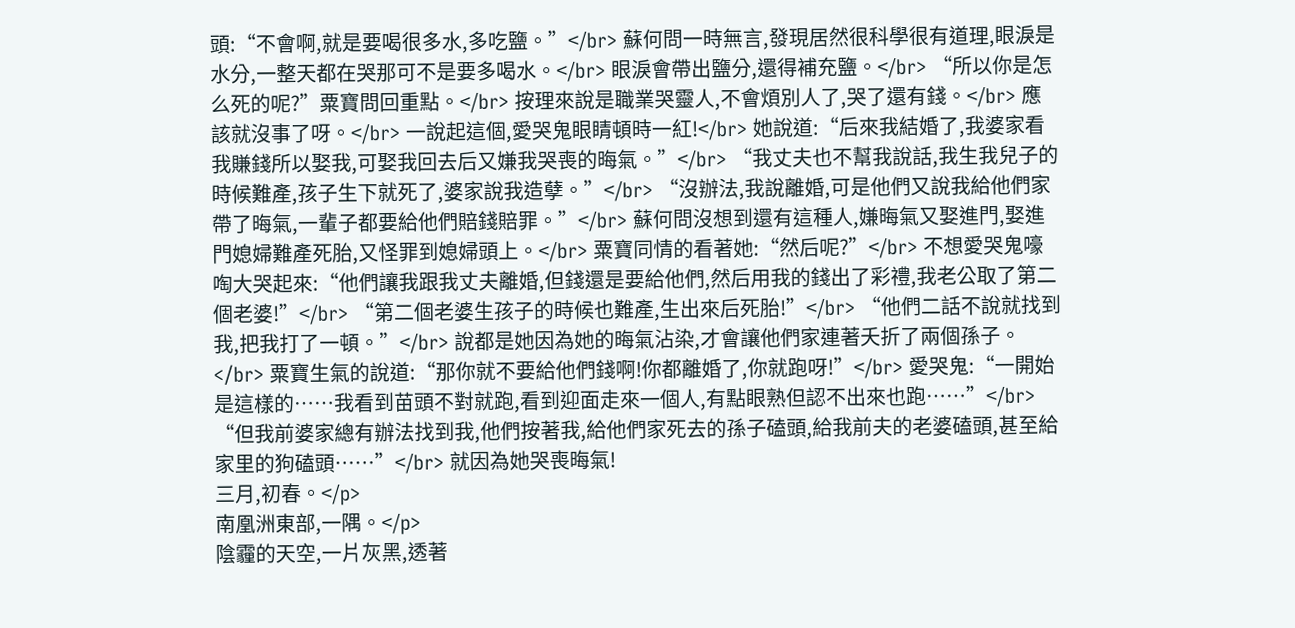頭:“不會啊,就是要喝很多水,多吃鹽。”</br> 蘇何問一時無言,發現居然很科學很有道理,眼淚是水分,一整天都在哭那可不是要多喝水。</br> 眼淚會帶出鹽分,還得補充鹽。</br> “所以你是怎么死的呢?”粟寶問回重點。</br> 按理來說是職業哭靈人,不會煩別人了,哭了還有錢。</br> 應該就沒事了呀。</br> 一說起這個,愛哭鬼眼睛頓時一紅!</br> 她說道:“后來我結婚了,我婆家看我賺錢所以娶我,可娶我回去后又嫌我哭喪的晦氣。”</br> “我丈夫也不幫我說話,我生我兒子的時候難產,孩子生下就死了,婆家說我造孽。”</br> “沒辦法,我說離婚,可是他們又說我給他們家帶了晦氣,一輩子都要給他們賠錢賠罪。”</br> 蘇何問沒想到還有這種人,嫌晦氣又娶進門,娶進門媳婦難產死胎,又怪罪到媳婦頭上。</br> 粟寶同情的看著她:“然后呢?”</br> 不想愛哭鬼嚎啕大哭起來:“他們讓我跟我丈夫離婚,但錢還是要給他們,然后用我的錢出了彩禮,我老公取了第二個老婆!”</br> “第二個老婆生孩子的時候也難產,生出來后死胎!”</br> “他們二話不說就找到我,把我打了一頓。”</br> 說都是她因為她的晦氣沾染,才會讓他們家連著夭折了兩個孫子。</br> 粟寶生氣的說道:“那你就不要給他們錢啊!你都離婚了,你就跑呀!”</br> 愛哭鬼:“一開始是這樣的……我看到苗頭不對就跑,看到迎面走來一個人,有點眼熟但認不出來也跑……”</br> “但我前婆家總有辦法找到我,他們按著我,給他們家死去的孫子磕頭,給我前夫的老婆磕頭,甚至給家里的狗磕頭……”</br> 就因為她哭喪晦氣!
三月,初春。</p>
南凰洲東部,一隅。</p>
陰霾的天空,一片灰黑,透著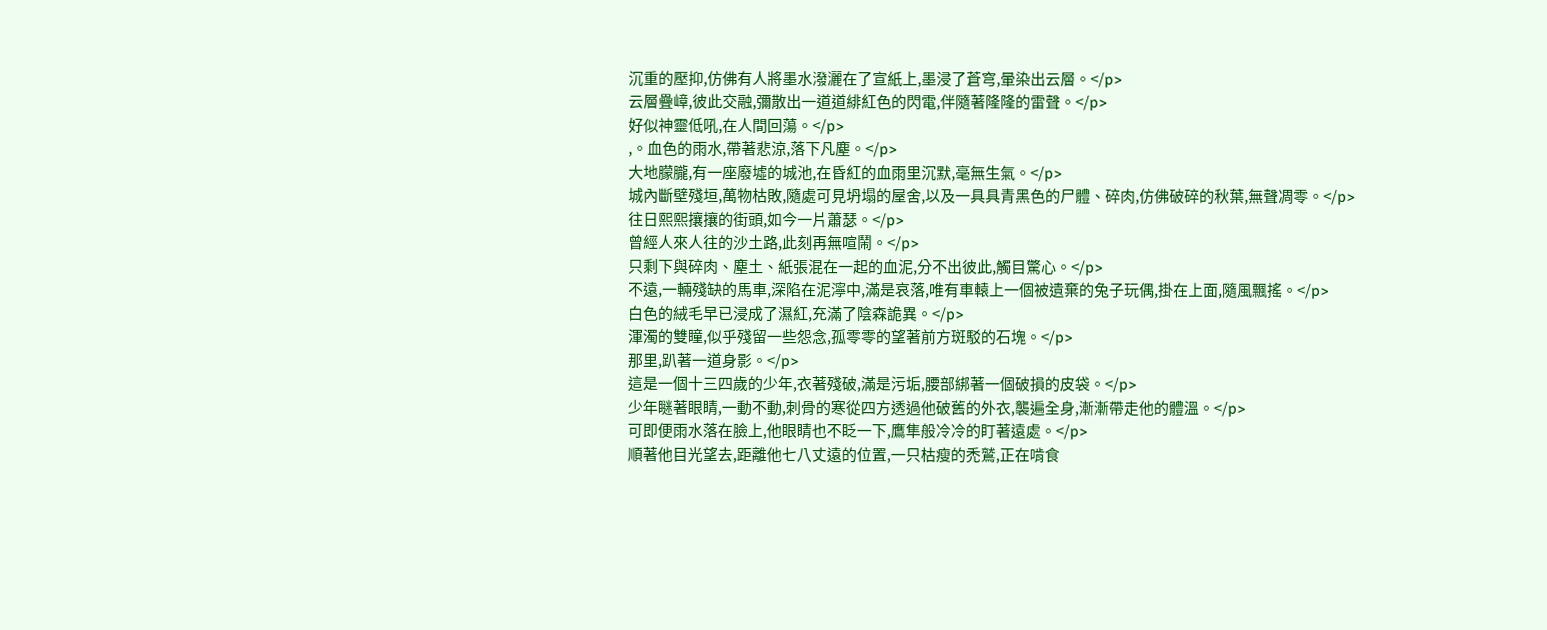沉重的壓抑,仿佛有人將墨水潑灑在了宣紙上,墨浸了蒼穹,暈染出云層。</p>
云層疊嶂,彼此交融,彌散出一道道緋紅色的閃電,伴隨著隆隆的雷聲。</p>
好似神靈低吼,在人間回蕩。</p>
,。血色的雨水,帶著悲涼,落下凡塵。</p>
大地朦朧,有一座廢墟的城池,在昏紅的血雨里沉默,毫無生氣。</p>
城內斷壁殘垣,萬物枯敗,隨處可見坍塌的屋舍,以及一具具青黑色的尸體、碎肉,仿佛破碎的秋葉,無聲凋零。</p>
往日熙熙攘攘的街頭,如今一片蕭瑟。</p>
曾經人來人往的沙土路,此刻再無喧鬧。</p>
只剩下與碎肉、塵土、紙張混在一起的血泥,分不出彼此,觸目驚心。</p>
不遠,一輛殘缺的馬車,深陷在泥濘中,滿是哀落,唯有車轅上一個被遺棄的兔子玩偶,掛在上面,隨風飄搖。</p>
白色的絨毛早已浸成了濕紅,充滿了陰森詭異。</p>
渾濁的雙瞳,似乎殘留一些怨念,孤零零的望著前方斑駁的石塊。</p>
那里,趴著一道身影。</p>
這是一個十三四歲的少年,衣著殘破,滿是污垢,腰部綁著一個破損的皮袋。</p>
少年瞇著眼睛,一動不動,刺骨的寒從四方透過他破舊的外衣,襲遍全身,漸漸帶走他的體溫。</p>
可即便雨水落在臉上,他眼睛也不眨一下,鷹隼般冷冷的盯著遠處。</p>
順著他目光望去,距離他七八丈遠的位置,一只枯瘦的禿鷲,正在啃食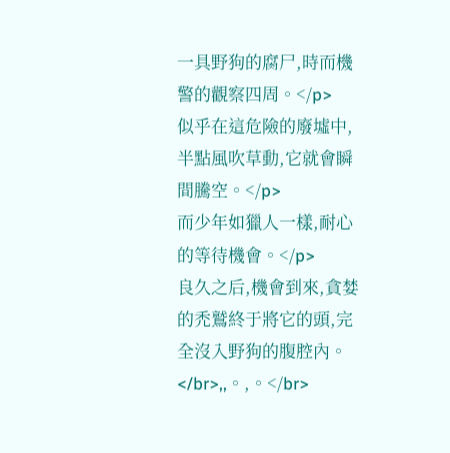一具野狗的腐尸,時而機警的觀察四周。</p>
似乎在這危險的廢墟中,半點風吹草動,它就會瞬間騰空。</p>
而少年如獵人一樣,耐心的等待機會。</p>
良久之后,機會到來,貪婪的禿鷲終于將它的頭,完全沒入野狗的腹腔內。</br>,,。,。</br>